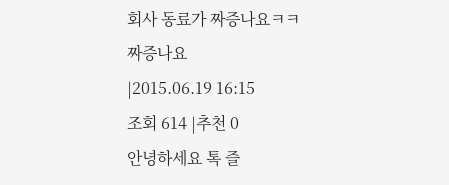회사 동료가 짜증나요ㅋㅋ
짜증나요
|2015.06.19 16:15
조회 614 |추천 0
안녕하세요 톡 즐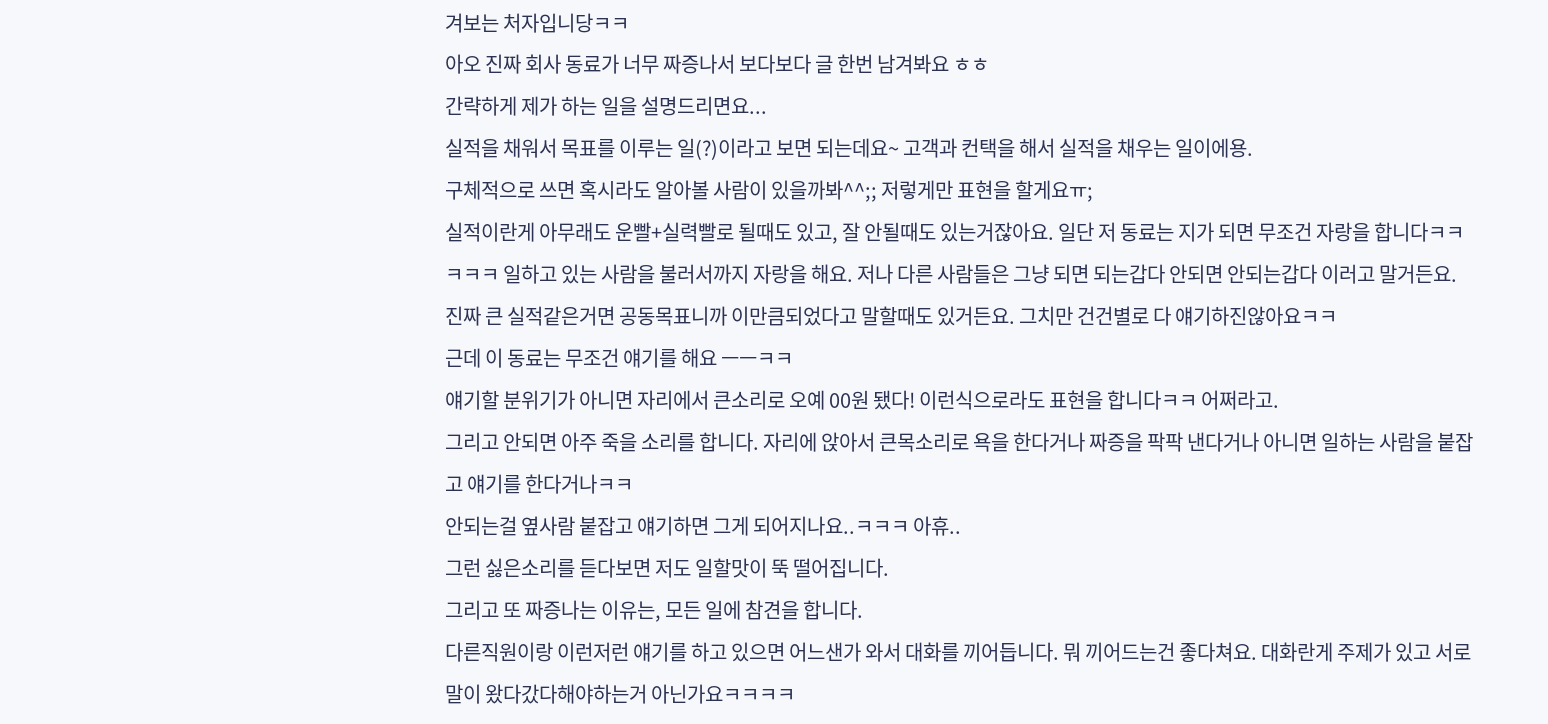겨보는 처자입니당ㅋㅋ
아오 진짜 회사 동료가 너무 짜증나서 보다보다 글 한번 남겨봐요 ㅎㅎ
간략하게 제가 하는 일을 설명드리면요...
실적을 채워서 목표를 이루는 일(?)이라고 보면 되는데요~ 고객과 컨택을 해서 실적을 채우는 일이에용.
구체적으로 쓰면 혹시라도 알아볼 사람이 있을까봐^^;; 저렇게만 표현을 할게요ㅠ;
실적이란게 아무래도 운빨+실력빨로 될때도 있고, 잘 안될때도 있는거잖아요. 일단 저 동료는 지가 되면 무조건 자랑을 합니다ㅋㅋㅋㅋㅋ 일하고 있는 사람을 불러서까지 자랑을 해요. 저나 다른 사람들은 그냥 되면 되는갑다 안되면 안되는갑다 이러고 말거든요. 진짜 큰 실적같은거면 공동목표니까 이만큼되었다고 말할때도 있거든요. 그치만 건건별로 다 얘기하진않아요ㅋㅋ
근데 이 동료는 무조건 얘기를 해요 ㅡㅡㅋㅋ
얘기할 분위기가 아니면 자리에서 큰소리로 오예 00원 됐다! 이런식으로라도 표현을 합니다ㅋㅋ 어쩌라고.
그리고 안되면 아주 죽을 소리를 합니다. 자리에 앉아서 큰목소리로 욕을 한다거나 짜증을 팍팍 낸다거나 아니면 일하는 사람을 붙잡고 얘기를 한다거나ㅋㅋ
안되는걸 옆사람 붙잡고 얘기하면 그게 되어지나요..ㅋㅋㅋ 아휴..
그런 싫은소리를 듣다보면 저도 일할맛이 뚝 떨어집니다.
그리고 또 짜증나는 이유는, 모든 일에 참견을 합니다.
다른직원이랑 이런저런 얘기를 하고 있으면 어느샌가 와서 대화를 끼어듭니다. 뭐 끼어드는건 좋다쳐요. 대화란게 주제가 있고 서로 말이 왔다갔다해야하는거 아닌가요ㅋㅋㅋㅋ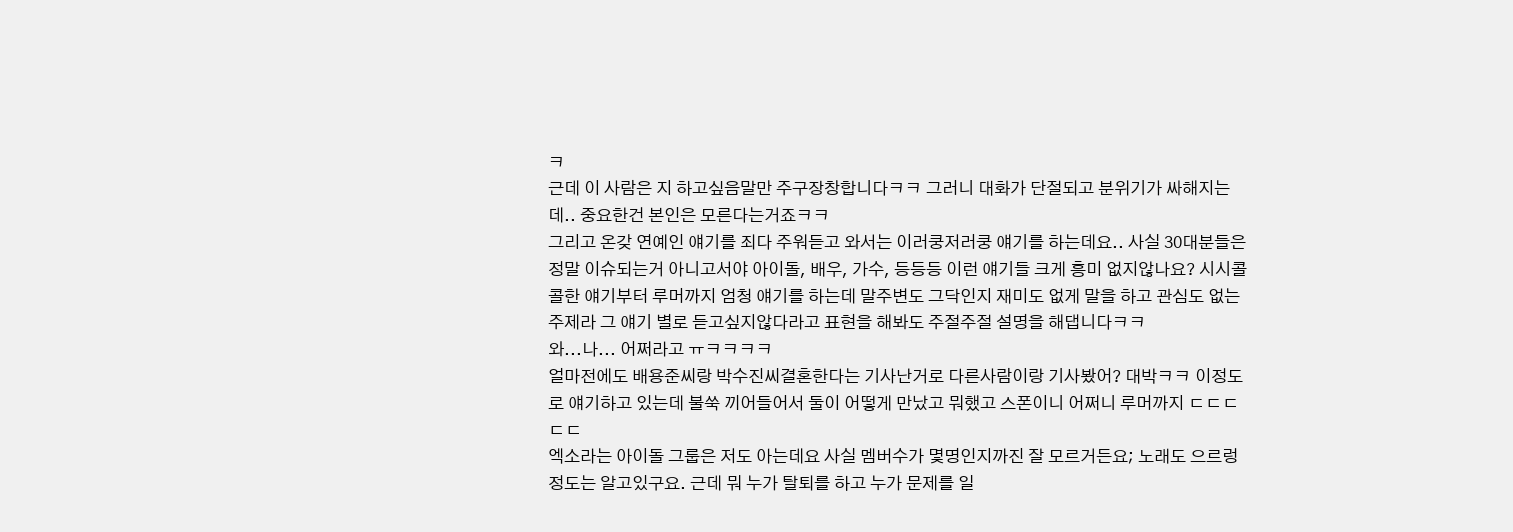ㅋ
근데 이 사람은 지 하고싶음말만 주구장창합니다ㅋㅋ 그러니 대화가 단절되고 분위기가 싸해지는데.. 중요한건 본인은 모른다는거죠ㅋㅋ
그리고 온갖 연예인 얘기를 죄다 주워듣고 와서는 이러쿵저러쿵 얘기를 하는데요.. 사실 30대분들은 정말 이슈되는거 아니고서야 아이돌, 배우, 가수, 등등등 이런 얘기들 크게 흥미 없지않나요? 시시콜콜한 얘기부터 루머까지 엄청 얘기를 하는데 말주변도 그닥인지 재미도 없게 말을 하고 관심도 없는 주제라 그 얘기 별로 듣고싶지않다라고 표현을 해봐도 주절주절 설명을 해댑니다ㅋㅋ
와...나... 어쩌라고 ㅠㅋㅋㅋㅋ
얼마전에도 배용준씨랑 박수진씨결혼한다는 기사난거로 다른사람이랑 기사봤어? 대박ㅋㅋ 이정도로 얘기하고 있는데 불쑥 끼어들어서 둘이 어떻게 만났고 뭐했고 스폰이니 어쩌니 루머까지 ㄷㄷㄷㄷㄷ
엑소라는 아이돌 그룹은 저도 아는데요 사실 멤버수가 몇명인지까진 잘 모르거든요; 노래도 으르렁정도는 알고있구요. 근데 뭐 누가 탈퇴를 하고 누가 문제를 일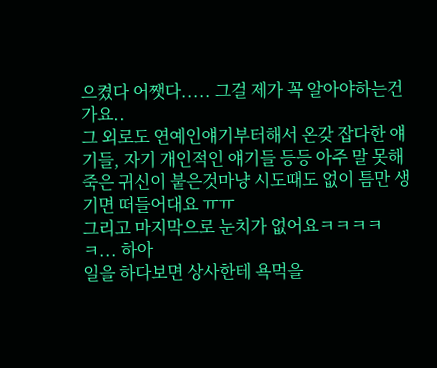으켰다 어쨋다..... 그걸 제가 꼭 알아야하는건가요..
그 외로도 연예인얘기부터해서 온갖 잡다한 얘기들, 자기 개인적인 얘기들 등등 아주 말 못해 죽은 귀신이 붙은것마냥 시도때도 없이 틈만 생기면 떠들어대요 ㅠㅠ
그리고 마지막으로 눈치가 없어요ㅋㅋㅋㅋㅋ... 하아
일을 하다보면 상사한테 욕먹을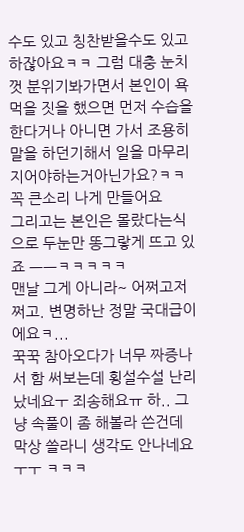수도 있고 칭찬받을수도 있고 하잖아요ㅋㅋ 그럼 대충 눈치껏 분위기봐가면서 본인이 욕먹을 짓을 했으면 먼저 수습을 한다거나 아니면 가서 조용히 말을 하던기해서 일을 마무리 지어야하는거아닌가요?ㅋㅋ
꼭 큰소리 나게 만들어요
그리고는 본인은 몰랐다는식으로 두눈만 똥그랗게 뜨고 있죠 ㅡㅡㅋㅋㅋㅋㅋ
맨날 그게 아니라~ 어쩌고저쩌고. 변명하난 정말 국대급이에요ㅋ...
꾹꾹 참아오다가 너무 짜증나서 함 써보는데 횡설수설 난리났네요ㅜ 죄송해요ㅠ 하.. 그냥 속풀이 좀 해볼라 쓴건데 막상 쓸라니 생각도 안나네요ㅜㅜ ㅋㅋㅋ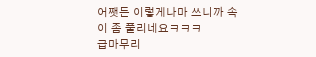어쨋든 이렇게나마 쓰니까 속이 좀 풀리네요ㅋㅋㅋ
급마무리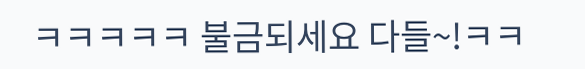ㅋㅋㅋㅋㅋ 불금되세요 다들~!ㅋㅋ